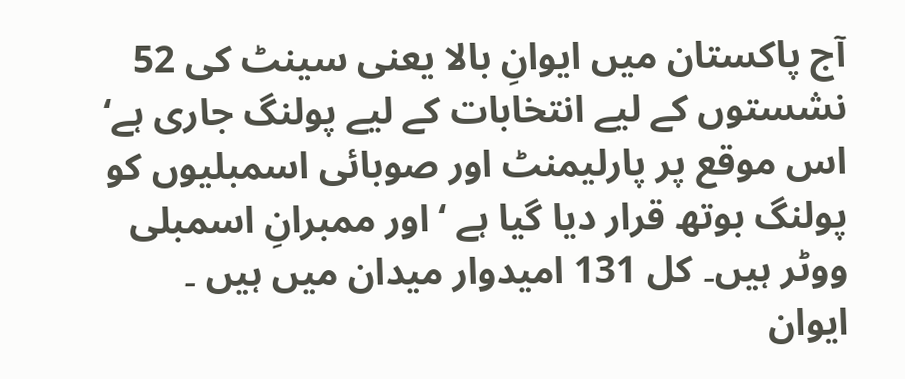آج پاکستان میں ایوانِ بالا یعنی سینٹ کی 52 نشستوں کے لیے انتخابات کے لیے پولنگ جاری ہے‘ اس موقع پر پارلیمنٹ اور صوبائی اسمبلیوں کو پولنگ بوتھ قرار دیا گیا ہے ‘ اور ممبرانِ اسمبلی ووٹر ہیں۔ کل 131 امیدوار میدان میں ہیں ۔
ایوان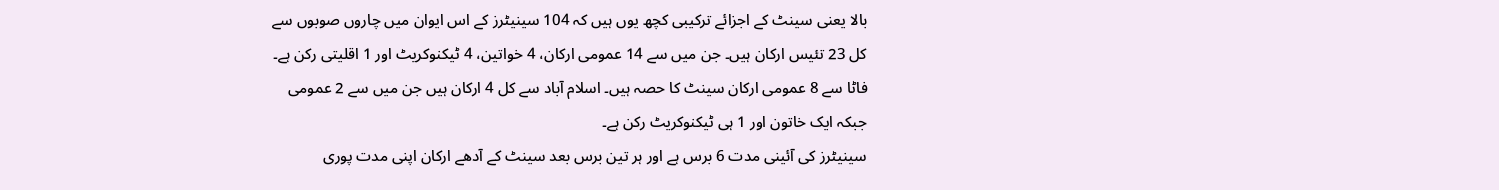بالا یعنی سینٹ کے اجزائے ترکیبی کچھ یوں ہیں کہ 104 سینیٹرز کے اس ایوان میں چاروں صوبوں سے کل 23 تئیس ارکان ہیں۔ جن میں سے 14 عمومی ارکان، 4 خواتین، 4 ٹیکنوکریٹ اور 1 اقلیتی رکن ہے۔ فاٹا سے 8 عمومی ارکان سینٹ کا حصہ ہیں۔ اسلام آباد سے کل 4 ارکان ہیں جن میں سے 2 عمومی جبکہ ایک خاتون اور 1 ہی ٹیکنوکریٹ رکن ہے۔
سینیٹرز کی آئینی مدت 6 برس ہے اور ہر تین برس بعد سینٹ کے آدھے ارکان اپنی مدت پوری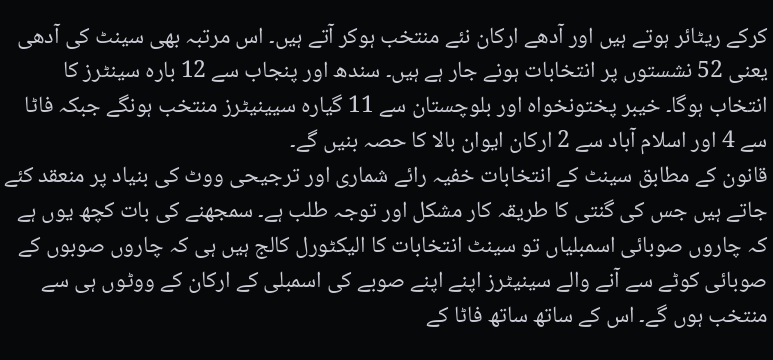کرکے ریٹائر ہوتے ہیں اور آدھے ارکان نئے منتخب ہوکر آتے ہیں۔ اس مرتبہ بھی سینٹ کی آدھی یعنی 52 نشستوں پر انتخابات ہونے جار ہے ہیں۔ سندھ اور پنجاب سے 12 بارہ سینٹرز کا انتخاب ہوگا۔ خیبر پختونخواہ اور بلوچستان سے 11 گیارہ سیینیٹرز منتخب ہونگے جبکہ فاٹا سے 4 اور اسلام آباد سے 2 ارکان ایوان بالا کا حصہ بنیں گے۔
قانون کے مطابق سینٹ کے انتخابات خفیہ رائے شماری اور ترجیحی ووٹ کی بنیاد پر منعقد کئے جاتے ہیں جس کی گنتی کا طریقہ کار مشکل اور توجہ طلب ہے۔ سمجھنے کی بات کچھ یوں ہے کہ چاروں صوبائی اسمبلیاں تو سینٹ انتخابات کا الیکٹورل کالج ہیں ہی کہ چاروں صوبوں کے صوبائی کوٹے سے آنے والے سینیٹرز اپنے اپنے صوبے کی اسمبلی کے ارکان کے ووٹوں ہی سے منتخب ہوں گے۔ اس کے ساتھ ساتھ فاٹا کے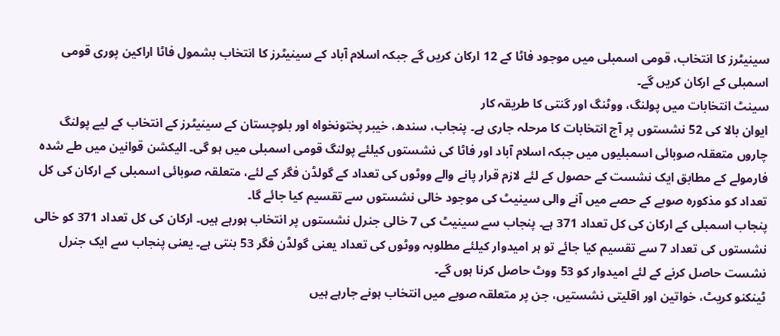سینیٹرز کا انتخاب، قومی اسمبلی میں موجود فاٹا کے 12 ارکان کریں گے جبکہ اسلام آباد کے سینیٹرز کا انتخاب بشمول فاٹا اراکین پوری قومی اسمبلی کے ارکان کریں گے۔
سینٹ انتخابات میں پولنگ، ووٹنگ اور گنتی کا طریقہ کار
ایوان بالا کی 52 نشستوں پر آج انتخابات کا مرحلہ جاری ہے۔ پنجاب، سندھ، خیبر پختونخواہ اور بلوچستان کے سینیٹرز کے انتخاب کے لیے پولنگ چاروں متعقلہ صوبائی اسمبلیوں میں جبکہ اسلام آباد اور فاٹا کی نشستوں کیلئے پولنگ قومی اسمبلی میں ہو گی۔ الیکشن قوانین میں طے شدہ فارمولے کے مطابق ایک نشست کے حصول کے لئے لازم قرار پانے والے ووٹوں کی تعداد کے گولڈن فگر کے لئے، متعلقہ صوبائی اسمبلی کے ارکان کی کل تعداد کو مذکورہ صوبے کے حصے میں آنے والی سینیٹ کی موجود خالی نشستوں سے تقسیم کیا جائے گا۔
پنجاب اسمبلی کے ارکان کی کل تعداد 371 ہے۔ پنجاب سے سینیٹ کی 7 خالی جنرل نشستوں پر انتخاب ہورہے ہیں۔ ارکان کی کل تعداد 371 کو خالی نشستوں کی تعداد 7 سے تقسیم کیا جائے تو ہر امیدوار کیلئے مطلوبہ ووٹوں کی تعداد یعنی گولڈن فگر 53 بنتی ہے۔ یعنی پنجاب سے ایک جنرل نشست حاصل کرنے کے لئے امیدوار کو 53 ووٹ حاصل کرنا ہوں گے۔
ٹینکنو کریٹ، خواتین اور اقلیتی نشستیں، جن پر متعلقہ صوبے میں انتخاب ہونے جارہے ہیں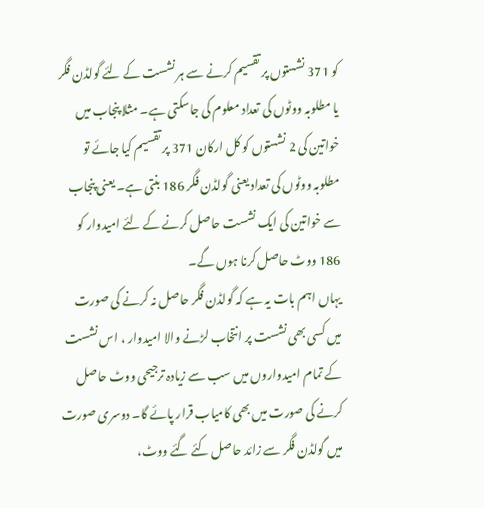کو 371 نشستوں پر تقسیم کرنے سے ہر نشست کے لئے گولڈن فگر یا مطلوبہ ووٹوں کی تعداد معلوم کی جاسکتی ہے۔ مثلا پنجاب میں خواتین کی 2 نشستوں کو کل ارکان 371 پر تقسیم کیا جائے تو مطلوبہ ووٹوں کی تعداد یعنی گولڈن فگر 186 بنتی ہے۔ یعنی پنجاب سے خواتین کی ایک نشست حاصل کرنے کے لئے امیدوار کو 186 ووٹ حاصل کرنا ہوں گے۔
یہاں اہم بات یہ ہے کہ گولڈن فگر حاصل نہ کرنے کی صورت میں کسی بھی نشست پر انتخاب لڑنے والا امیدوار ، اس نشست کے تمام امیدواروں میں سب سے زیادہ ترجیحی ووٹ حاصل کرنے کی صورت میں بھی کامیاب قرار پائے گا۔ دوسری صورت میں گولڈن فگر سے زائد حاصل کئے گئے ووٹ،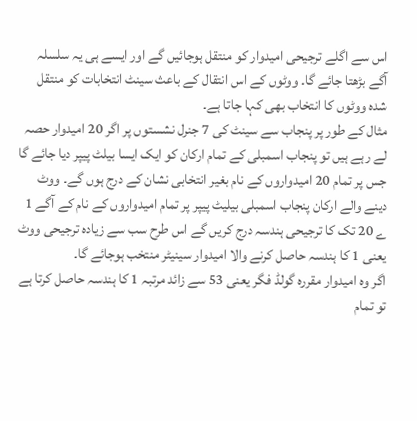اس سے اگلے ترجیحی امیدوار کو منتقل ہوجائیں گے اور ایسے ہی یہ سلسلہ آگے بڑھتا جائے گا۔ ووٹوں کے اس انتقال کے باعث سینٹ انتخابات کو منتقل شدہ ووٹوں کا انتخاب بھی کہا جاتا ہے۔
مثال کے طور پر پنجاب سے سینٹ کی 7 جنرل نشستوں پر اگر 20 امیدوار حصہ لے رہے ہیں تو پنجاب اسمبلی کے تمام ارکان کو ایک ایسا بیلٹ پیپر دیا جائے گا جس پر تمام 20 امیدواروں کے نام بغیر انتخابی نشان کے درج ہوں گے۔ ووٹ دینے والے ارکان پنجاب اسمبلی بیلیٹ پیپر پر تمام امیدواروں کے نام کے آگے 1 ے 20 تک کا ترجیحی ہندسہ درج کریں گے اس طرح سب سے زیادہ ترجیحی ووٹ یعنی 1 کا ہندسہ حاصل کرنے والا امیدوار سینیٹر منتخب ہوجائے گا۔
اگر وہ امیدوار مقررہ گولڈ فگر یعنی 53 سے زائد مرتبہ 1 کا ہندسہ حاصل کرتا ہے تو تمام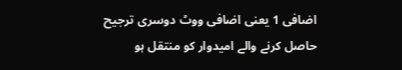اضافی 1 یعنی اضافی ووٹ دوسری ترجیح حاصل کرنے والے امیدوار کو منتقل ہو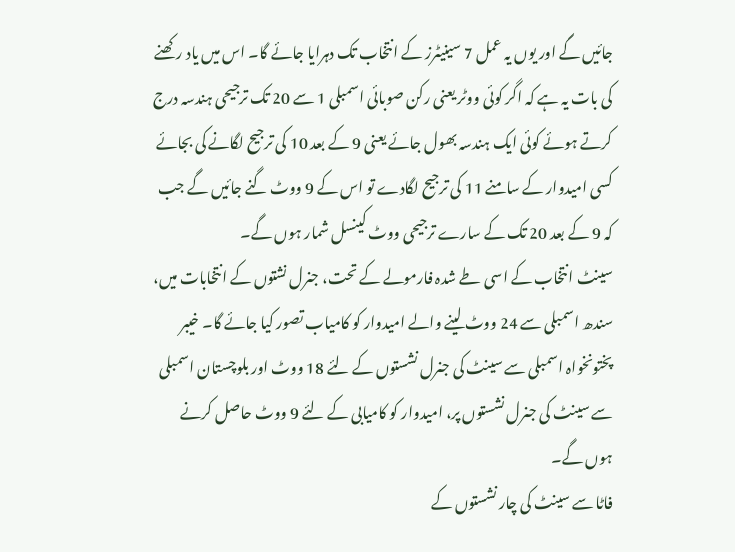جائیں گے اور یوں یہ عمل 7 سینیٹرز کے انتخاب تک دہرایا جائے گا۔ اس میں یاد رکھنے کی بات یہ ہے کہ اگر کوئی ووٹر یعنی رکن صوبائی اسمبلی 1 سے 20 تک ترجیحی ہندسہ درج کرتے ہوئے کوئی ایک ہندسہ بھول جائے یعنی 9 کے بعد 10 کی ترجیح لگانے کی بجائے کسی امیدوار کے سامنے 11 کی ترجیح لگادے تو اس کے 9 ووٹ گنے جائیں گے جب کہ 9 کے بعد 20 تک کے سارے ترجیحی ووٹ کینسل شمار ہوں گے۔
سینٹ انتخاب کے اسی طے شدہ فارمولے کے تحت، جنرل نشتوں کے انتخابات میں، سندھ اسمبلی سے 24 ووٹ لینے والے امیدوار کو کامیاب تصور کیا جائے گا۔ خیبر پختونخواہ اسمبلی سے سینٹ کی جنرل نشستوں کے لئے 18 ووٹ اور بلوچستان اسمبلی سے سینٹ کی جنرل نشستوں پر، امیدوار کو کامیابی کے لئے 9 ووٹ حاصل کرنے ہوں گے۔
فاٹا سے سینٹ کی چار نشستوں کے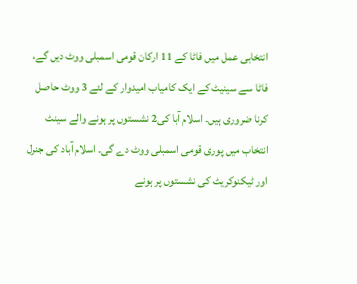انتخابی عمل میں فاٹا کے 11 ارکان قومی اسمبلی ووٹ دیں گے، فاٹا سے سینیٹ کے ایک کامیاب امیدوار کے لئے 3 ووٹ حاصل کرنا ضروری ہیں۔ اسلام آبا کی2 نشستوں پر ہونے والے سینٹ انتخاب میں پوری قومی اسمبلی ووٹ دے گی۔ اسلام آباد کی جنرل اور ٹیکنوکریٹ کی نشستوں پر ہونے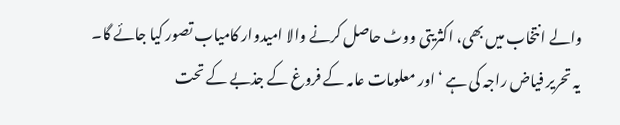والے انتخاب میں بھی، اکثریتی ووٹ حاصل کرنے والا امیدوار کامیاب تصور کیا جائے گا۔
یہ تحریر فیاض راجہ کی ہے ‘ اور معلومات عامہ کے فروغ کے جذبے کے تحت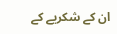ان کے شکریے کے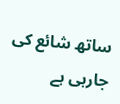ساتھ شائع کی جارہی ہے